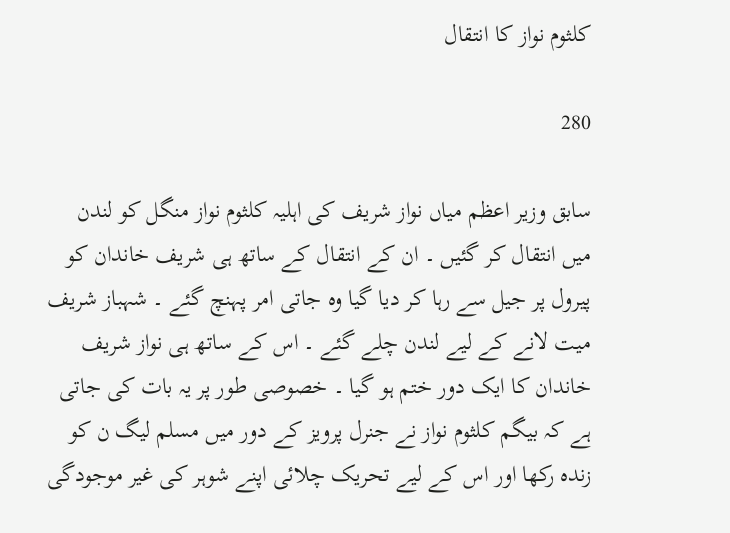کلثوم نواز کا انتقال

280

سابق وزیر اعظم میاں نواز شریف کی اہلیہ کلثوم نواز منگل کو لندن میں انتقال کر گئیں ۔ ان کے انتقال کے ساتھ ہی شریف خاندان کو پیرول پر جیل سے رہا کر دیا گیا وہ جاتی امر پہنچ گئے ۔ شہباز شریف میت لانے کے لیے لندن چلے گئے ۔ اس کے ساتھ ہی نواز شریف خاندان کا ایک دور ختم ہو گیا ۔ خصوصی طور پر یہ بات کی جاتی ہے کہ بیگم کلثوم نواز نے جنرل پرویز کے دور میں مسلم لیگ ن کو زندہ رکھا اور اس کے لیے تحریک چلائی اپنے شوہر کی غیر موجودگی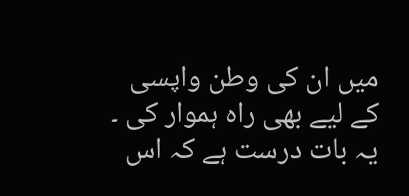میں ان کی وطن واپسی کے لیے بھی راہ ہموار کی ۔ یہ بات درست ہے کہ اس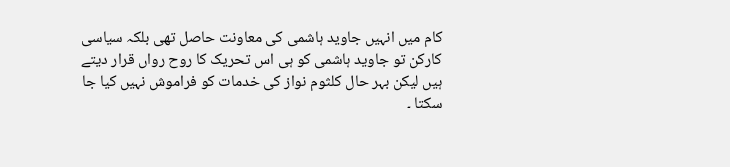کام میں انہیں جاوید ہاشمی کی معاونت حاصل تھی بلکہ سیاسی کارکن تو جاوید ہاشمی کو ہی اس تحریک کا روح رواں قرار دیتے ہیں لیکن بہر حال کلثوم نواز کی خدمات کو فراموش نہیں کیا جا سکتا ۔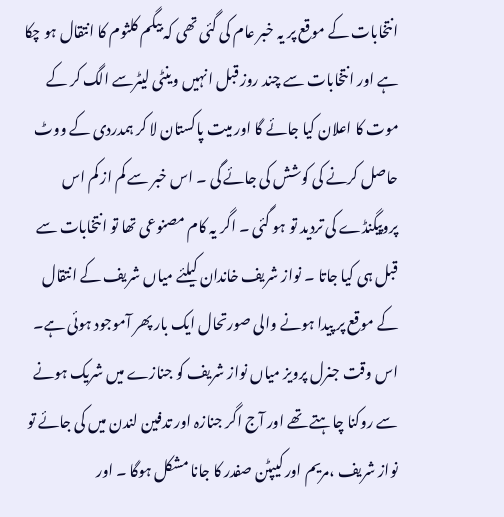انتخابات کے موقع پر یہ خبر عام کی گئی تھی کہ بیگم کلثوم کا انتقال ہو چکا ہے اور انتخابات سے چند روز قبل انہیں وینٹی لیٹرسے الگ کر کے موت کا اعلان کیا جائے گا اور میت پاکستان لا کر ہمدردی کے ووٹ حاصل کرنے کی کوشش کی جائے گی ۔ اس خبر سے کم از کم اس پروپیگنڈے کی تردید تو ہو گئی ۔ اگر یہ کام مصنوعی تھا تو انتخابات سے قبل ہی کیا جاتا ۔ نواز شریف خاندان کیلئے میاں شریف کے انتقال کے موقع پر پیدا ہونے والی صورتحال ایک بار پھر آموجود ہوئی ہے۔ اس وقت جنرل پرویز میاں نواز شریف کو جنازے میں شریک ہونے سے روکنا چاہتے تھے اور آج اگر جنازہ اور تدفین لندن میں کی جائے تو نواز شریف ،مریم اور کیپٹن صفدر کا جانا مشکل ہوگا ۔ اور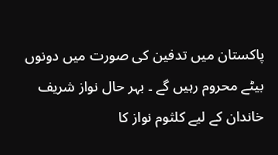پاکستان میں تدفین کی صورت میں دونوں بیٹے محروم رہیں گے ۔ بہر حال نواز شریف خاندان کے لیے کلثوم نواز کا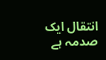انتقال ایک صدمہ ہے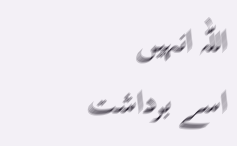اللہ انہیں اسے برداشت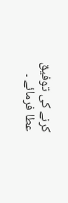کرنے کی توفیق عطا فرمائے ۔